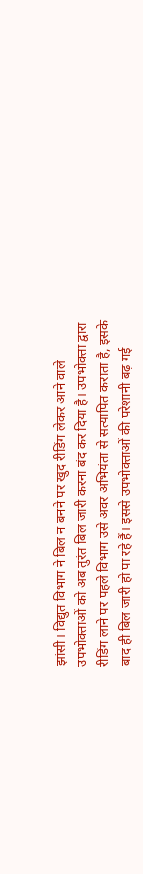झांसी। विद्युत विभाग ने बिल न बनने पर खुद रीडिंग लेकर आने वाले उपभोक्ताओं को अब तुरंत बिल जारी करना बंद कर दिया है। उपभोक्ता द्वारा रीडिंग लाने पर पहले विभाग उसे अवर अभियंता से सत्यापित कराता है, इसके बाद ही बिल जारी हो पा रहे हैं। इससे उपभोक्ताओं की परेशानी बढ़ गई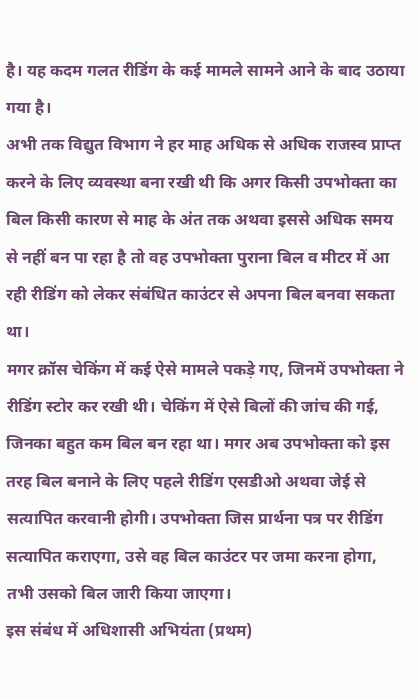है। यह कदम गलत रीडिंग के कई मामले सामने आने के बाद उठाया गया है।
अभी तक विद्युत विभाग ने हर माह अधिक से अधिक राजस्व प्राप्त करने के लिए व्यवस्था बना रखी थी कि अगर किसी उपभोक्ता का बिल किसी कारण से माह के अंत तक अथवा इससे अधिक समय से नहीं बन पा रहा है तो वह उपभोक्ता पुराना बिल व मीटर में आ रही रीडिंग को लेकर संबंधित काउंटर से अपना बिल बनवा सकता था।
मगर क्रॉस चेकिंग में कई ऐसे मामले पकड़े गए, जिनमें उपभोक्ता ने रीडिंग स्टोर कर रखी थी। चेकिंग में ऐसे बिलों की जांच की गई, जिनका बहुत कम बिल बन रहा था। मगर अब उपभोक्ता को इस तरह बिल बनाने के लिए पहले रीडिंग एसडीओ अथवा जेई से सत्यापित करवानी होगी। उपभोक्ता जिस प्रार्थना पत्र पर रीडिंग सत्यापित कराएगा, उसे वह बिल काउंटर पर जमा करना होगा, तभी उसको बिल जारी किया जाएगा।
इस संबंध में अधिशासी अभियंता (प्रथम)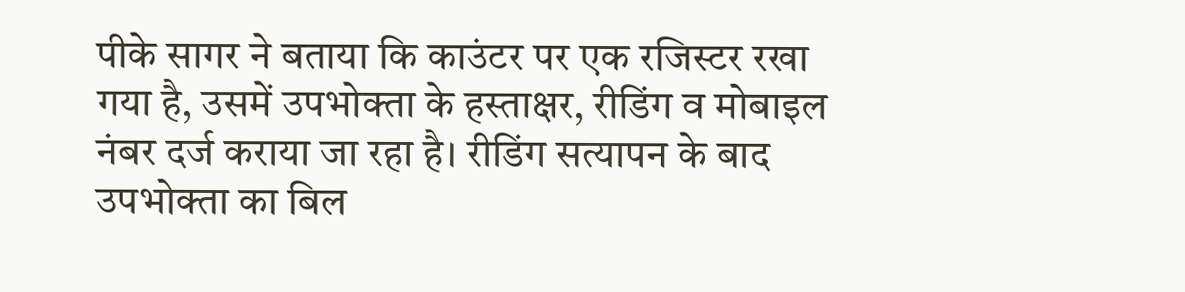पीके सागर ने बताया कि काउंटर पर एक रजिस्टर रखा गया है, उसमें उपभोक्ता के हस्ताक्षर, रीडिंग व मोबाइल नंबर दर्ज कराया जा रहा है। रीडिंग सत्यापन के बाद उपभोक्ता का बिल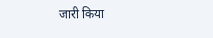जारी किया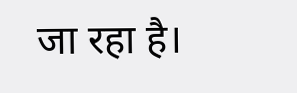जा रहा है।